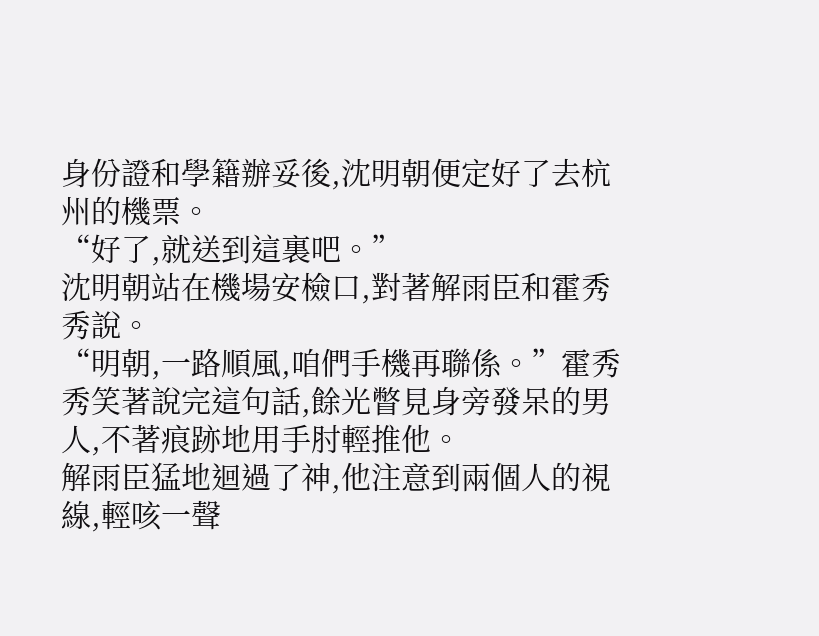身份證和學籍辦妥後,沈明朝便定好了去杭州的機票。
“好了,就送到這裏吧。”
沈明朝站在機場安檢口,對著解雨臣和霍秀秀說。
“明朝,一路順風,咱們手機再聯係。”霍秀秀笑著說完這句話,餘光瞥見身旁發呆的男人,不著痕跡地用手肘輕推他。
解雨臣猛地迴過了神,他注意到兩個人的視線,輕咳一聲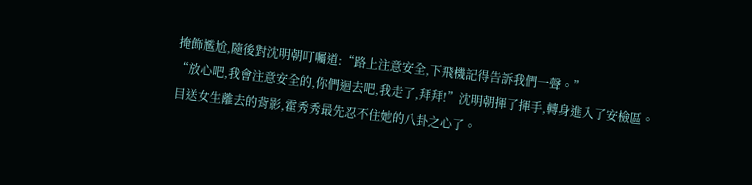掩飾尷尬,隨後對沈明朝叮囑道:“路上注意安全,下飛機記得告訴我們一聲。”
“放心吧,我會注意安全的,你們迴去吧,我走了,拜拜!”沈明朝揮了揮手,轉身進入了安檢區。
目送女生離去的背影,霍秀秀最先忍不住她的八卦之心了。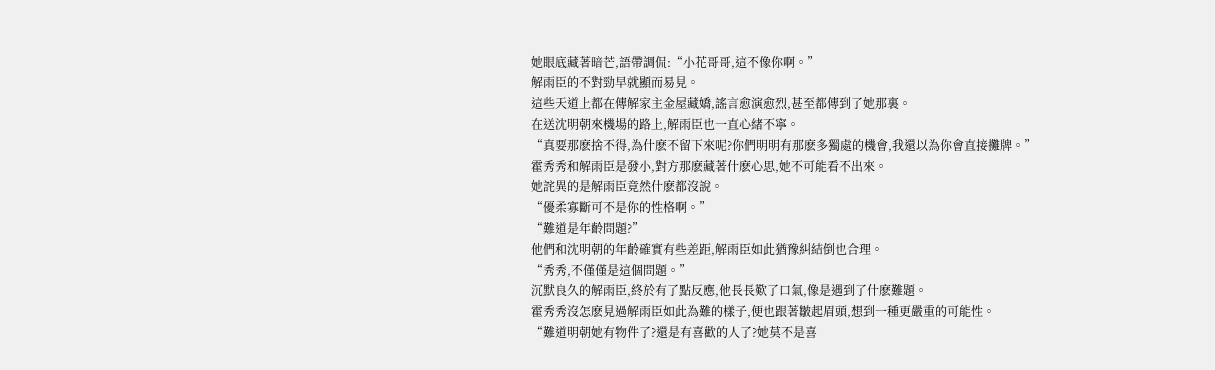她眼底藏著暗芒,語帶調侃:“小花哥哥,這不像你啊。”
解雨臣的不對勁早就顯而易見。
這些天道上都在傳解家主金屋藏嬌,謠言愈演愈烈,甚至都傳到了她那裏。
在送沈明朝來機場的路上,解雨臣也一直心緒不寧。
“真要那麽捨不得,為什麽不留下來呢?你們明明有那麽多獨處的機會,我還以為你會直接攤牌。”
霍秀秀和解雨臣是發小,對方那麽藏著什麽心思,她不可能看不出來。
她詫異的是解雨臣竟然什麽都沒說。
“優柔寡斷可不是你的性格啊。”
“難道是年齡問題?”
他們和沈明朝的年齡確實有些差距,解雨臣如此猶豫糾結倒也合理。
“秀秀,不僅僅是這個問題。”
沉默良久的解雨臣,終於有了點反應,他長長歎了口氣,像是遇到了什麽難題。
霍秀秀沒怎麽見過解雨臣如此為難的樣子,便也跟著皺起眉頭,想到一種更嚴重的可能性。
“難道明朝她有物件了?還是有喜歡的人了?她莫不是喜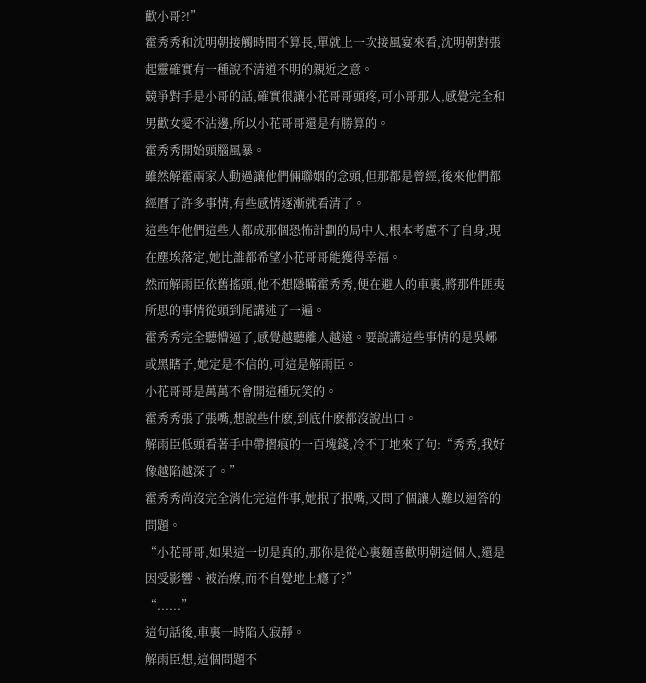歡小哥?!”
霍秀秀和沈明朝接觸時間不算長,單就上一次接風宴來看,沈明朝對張起靈確實有一種說不清道不明的親近之意。
競爭對手是小哥的話,確實很讓小花哥哥頭疼,可小哥那人,感覺完全和男歡女愛不沾邊,所以小花哥哥還是有勝算的。
霍秀秀開始頭腦風暴。
雖然解霍兩家人動過讓他們倆聯姻的念頭,但那都是曾經,後來他們都經曆了許多事情,有些感情逐漸就看清了。
這些年他們這些人都成那個恐怖計劃的局中人,根本考慮不了自身,現在塵埃落定,她比誰都希望小花哥哥能獲得幸福。
然而解雨臣依舊搖頭,他不想隱瞞霍秀秀,便在避人的車裏,將那件匪夷所思的事情從頭到尾講述了一遍。
霍秀秀完全聽懵逼了,感覺越聽離人越遠。要說講這些事情的是吳峫或黑瞎子,她定是不信的,可這是解雨臣。
小花哥哥是萬萬不會開這種玩笑的。
霍秀秀張了張嘴,想說些什麽,到底什麽都沒說出口。
解雨臣低頭看著手中帶摺痕的一百塊錢,冷不丁地來了句:“秀秀,我好像越陷越深了。”
霍秀秀尚沒完全消化完這件事,她抿了抿嘴,又問了個讓人難以迴答的問題。
“小花哥哥,如果這一切是真的,那你是從心裏麵喜歡明朝這個人,還是因受影響、被治療,而不自覺地上癮了?”
“......”
這句話後,車裏一時陷入寂靜。
解雨臣想,這個問題不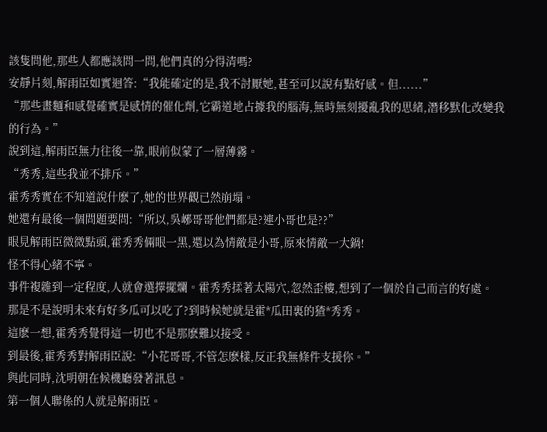該隻問他,那些人都應該問一問,他們真的分得清嗎?
安靜片刻,解雨臣如實迴答:“我能確定的是,我不討厭她,甚至可以說有點好感。但......”
“那些畫麵和感覺確實是感情的催化劑,它霸道地占據我的腦海,無時無刻擾亂我的思緒,潛移默化改變我的行為。”
說到這,解雨臣無力往後一靠,眼前似蒙了一層薄霧。
“秀秀,這些我並不排斥。”
霍秀秀實在不知道說什麽了,她的世界觀已然崩塌。
她還有最後一個問題要問:“所以,吳峫哥哥他們都是?連小哥也是??”
眼見解雨臣微微點頭,霍秀秀倆眼一黑,還以為情敵是小哥,原來情敵一大鍋!
怪不得心緒不寧。
事件複雜到一定程度,人就會選擇擺爛。霍秀秀揉著太陽穴,忽然歪樓,想到了一個於自己而言的好處。
那是不是說明未來有好多瓜可以吃了?到時候她就是霍*瓜田裏的猹*秀秀。
這麽一想,霍秀秀覺得這一切也不是那麽難以接受。
到最後,霍秀秀對解雨臣說:“小花哥哥,不管怎麽樣,反正我無條件支援你。”
與此同時,沈明朝在候機廳發著訊息。
第一個人聯係的人就是解雨臣。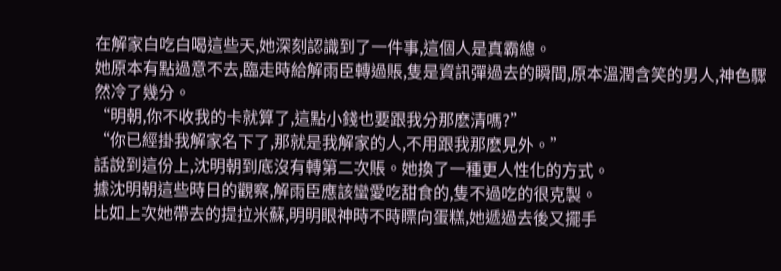在解家白吃白喝這些天,她深刻認識到了一件事,這個人是真霸總。
她原本有點過意不去,臨走時給解雨臣轉過賬,隻是資訊彈過去的瞬間,原本溫潤含笑的男人,神色驟然冷了幾分。
“明朝,你不收我的卡就算了,這點小錢也要跟我分那麽清嗎?”
“你已經掛我解家名下了,那就是我解家的人,不用跟我那麽見外。”
話說到這份上,沈明朝到底沒有轉第二次賬。她換了一種更人性化的方式。
據沈明朝這些時日的觀察,解雨臣應該蠻愛吃甜食的,隻不過吃的很克製。
比如上次她帶去的提拉米蘇,明明眼神時不時瞟向蛋糕,她遞過去後又擺手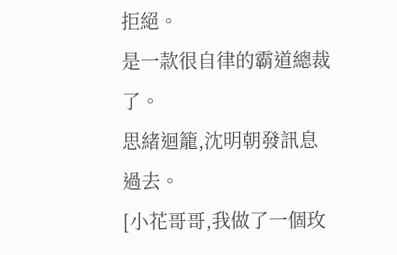拒絕。
是一款很自律的霸道總裁了。
思緒迴籠,沈明朝發訊息過去。
[小花哥哥,我做了一個玫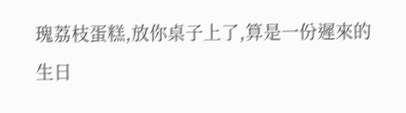瑰荔枝蛋糕,放你桌子上了,算是一份遲來的生日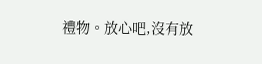禮物。放心吧,沒有放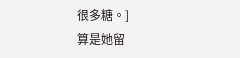很多糖。]
算是她留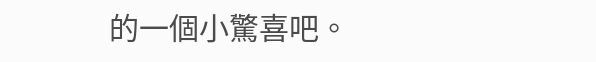的一個小驚喜吧。